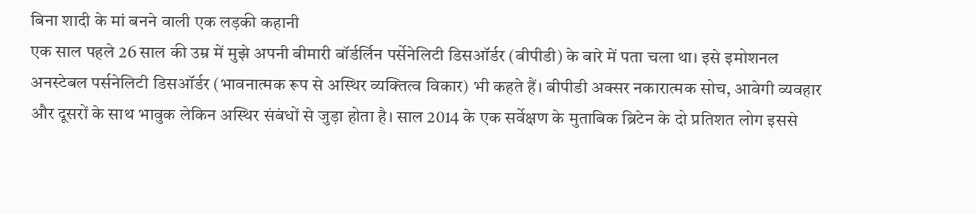बिना शादी के मां बनने वाली एक लड़की कहानी
एक साल पहले 26 साल की उम्र में मुझे अपनी बीमारी बॉर्डर्लिन पर्सेनेलिटी डिसऑर्डर (बीपीडी) के बारे में पता चला था। इसे इमोशनल अनस्टेबल पर्सनेलिटी डिसऑर्डर (भावनात्मक रूप से अस्थिर व्यक्तित्व विकार) भी कहते हैं। बीपीडी अक्सर नकारात्मक सोच, आवेगी व्यवहार और दूसरों के साथ भावुक लेकिन अस्थिर संबंधों से जुड़ा होता है। साल 2014 के एक सर्वेक्षण के मुताबिक ब्रिटेन के दो प्रतिशत लोग इससे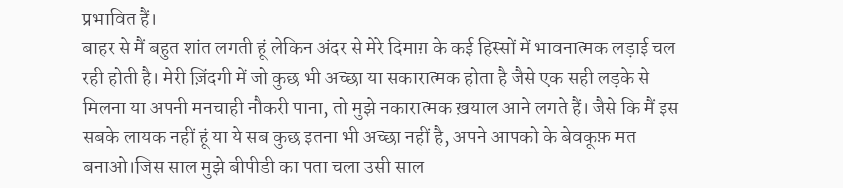प्रभावित हैं।
बाहर से मैं बहुत शांत लगती हूं लेकिन अंदर से मेरे दिमाग़ के कई हिस्सों में भावनात्मक लड़ाई चल रही होती है। मेरी ज़िंदगी में जो कुछ भी अच्छा या सकारात्मक होता है जैसे एक सही लड़के से मिलना या अपनी मनचाही नौकरी पाना, तो मुझे नकारात्मक ख़याल आने लगते हैं। जैसे कि मैं इस सबके लायक नहीं हूं या ये सब कुछ इतना भी अच्छा नहीं है, अपने आपको के बेवकूफ़ मत बनाओ।जिस साल मुझे बीपीडी का पता चला उसी साल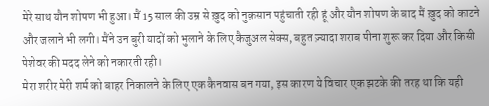मेरे साथ यौन शोषण भी हुआ। मैं 15 साल की उम्र से ख़ुद को नुक़सान पहुंचाती रही हूं और यौन शोषण के बाद मैं ख़ुद को काटने और जलाने भी लगी। मैंने उन बुरी यादों को भुलाने के लिए कैजुअल सेक्स, बहुत ज़्यादा शराब पीना शुरू कर दिया और किसी पेशेवर की मदद लेने को नकारती रही।
मेरा शरीर मेरी शर्म को बाहर निकालने के लिए एक कैनवास बन गया, इस कारण ये विचार एक झटके की तरह था कि यही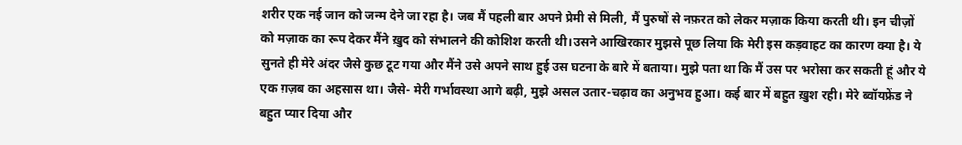शरीर एक नई जान को जन्म देने जा रहा है। जब मैं पहली बार अपने प्रेमी से मिली, मैं पुरुषों से नफ़रत को लेकर मज़ाक किया करती थी। इन चीज़ों को मज़ाक का रूप देकर मैंने ख़ुद को संभालने की कोशिश करती थी।उसने आखिरकार मुझसे पूछ लिया कि मेरी इस कड़वाहट का कारण क्या है। ये सुनते ही मेरे अंदर जैसे कुछ टूट गया और मैंने उसे अपने साथ हुई उस घटना के बारे में बताया। मुझे पता था कि मैं उस पर भरोसा कर सकती हूं और ये एक ग़ज़ब का अहसास था। जैसे- मेरी गर्भावस्था आगे बढ़ी, मुझे असल उतार-चढ़ाव का अनुभव हुआ। कई बार में बहुत ख़ुश रही। मेरे ब्वॉयफ्रेंड ने बहुत प्यार दिया और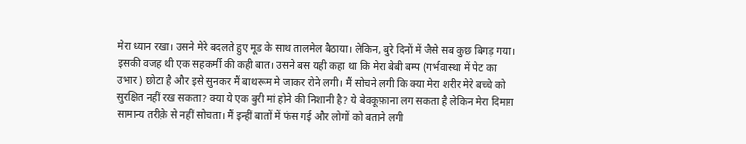मेरा ध्यान रखा। उसने मेरे बदलते हुए मूड के साथ तालमेल बैठाया। लेकिन, बुरे दिनों में जैसे सब कुछ बिगड़ गया।
इसकी वजह थी एक सहकर्मी की कही बात। उसने बस यही कहा था कि मेरा बेबी बम्प (गर्भवास्था में पेट का उभार) छोटा है और इसे सुनकर मैं बाथरूम मे जाकर रोने लगी। मैं सोचने लगी कि क्या मेरा शरीर मेरे बच्चे को सुरक्षित नहीं रख सकता? क्या ये एक बुरी मां होने की निशानी है? ये बेवकूफ़ाना लग सकता है लेकिन मेरा दिमाग़ सामान्य तरीक़े से नहीं सोचता। मैं इन्हीं बातों में फंस गई और लोगों को बताने लगी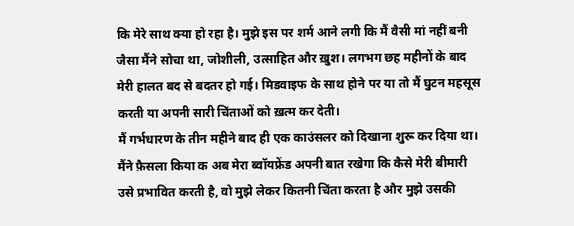कि मेरे साथ क्या हो रहा है। मुझे इस पर शर्म आने लगी कि मैं वैसी मां नहीं बनी जैसा मैंने सोचा था, जोशीली, उत्साहित और ख़ुश। लगभग छह महीनों के बाद मेरी हालत बद से बदतर हो गई। मिडवाइफ के साथ होने पर या तो मैं घुटन महसूस करती या अपनी सारी चिंताओं को ख़त्म कर देती।
मैं गर्भधारण के तीन महीने बाद ही एक काउंसलर को दिखाना शुरू कर दिया था। मैंने फ़ैसला किया क अब मेरा ब्वॉयफ्रेंड अपनी बात रखेगा कि कैसे मेरी बीमारी उसे प्रभावित करती है, वो मुझे लेकर कितनी चिंता करता है और मुझे उसकी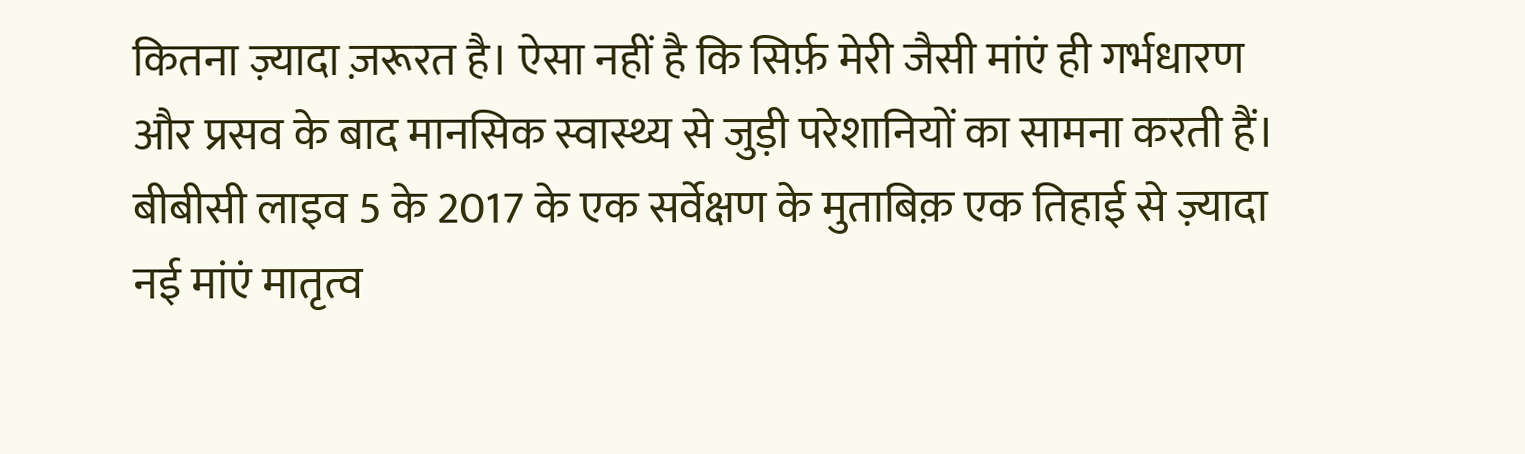कितना ज़्यादा ज़रूरत है। ऐसा नहीं है कि सिर्फ़ मेरी जैसी मांएं ही गर्भधारण और प्रसव के बाद मानसिक स्वास्थ्य से जुड़ी परेशानियों का सामना करती हैं। बीबीसी लाइव 5 के 2017 के एक सर्वेक्षण के मुताबिक़ एक तिहाई से ज़्यादा नई मांएं मातृत्व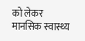को लेकर मानसिक स्वास्थ्य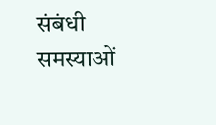संबंधी समस्याओं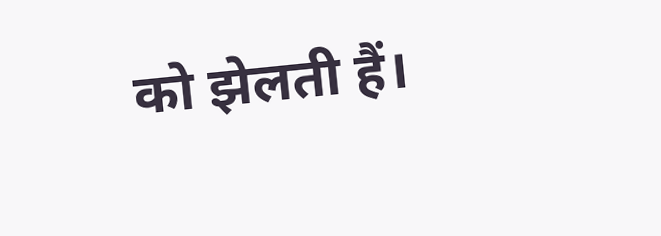को झेलती हैं।